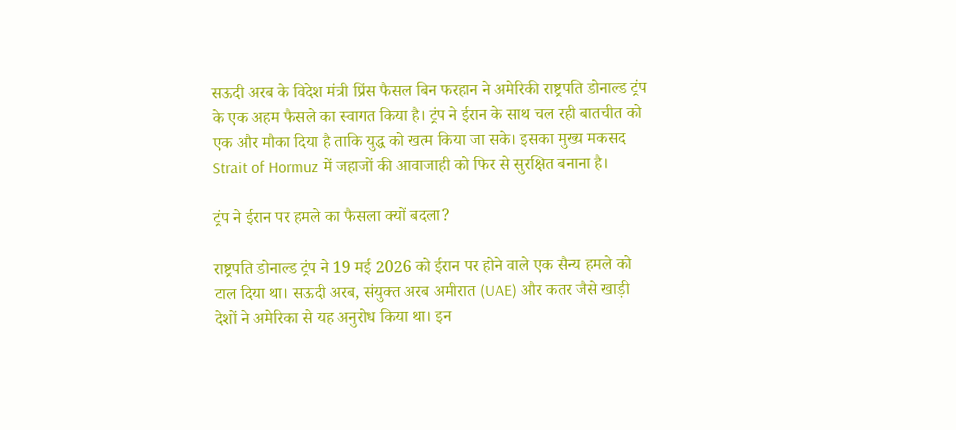सऊदी अरब के विदेश मंत्री प्रिंस फैसल बिन फरहान ने अमेरिकी राष्ट्रपति डोनाल्ड ट्रंप के एक अहम फैसले का स्वागत किया है। ट्रंप ने ईरान के साथ चल रही बातचीत को एक और मौका दिया है ताकि युद्ध को खत्म किया जा सके। इसका मुख्य मकसद Strait of Hormuz में जहाजों की आवाजाही को फिर से सुरक्षित बनाना है।

ट्रंप ने ईरान पर हमले का फैसला क्यों बदला?

राष्ट्रपति डोनाल्ड ट्रंप ने 19 मई 2026 को ईरान पर होने वाले एक सैन्य हमले को टाल दिया था। सऊदी अरब, संयुक्त अरब अमीरात (UAE) और कतर जैसे खाड़ी देशों ने अमेरिका से यह अनुरोध किया था। इन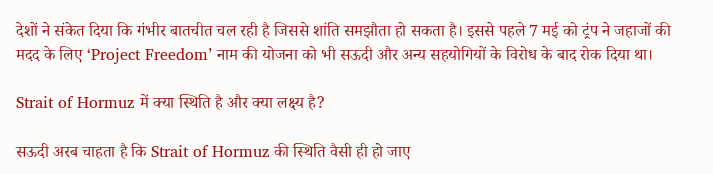देशों ने संकेत दिया कि गंभीर बातचीत चल रही है जिससे शांति समझौता हो सकता है। इससे पहले 7 मई को ट्रंप ने जहाजों की मदद के लिए ‘Project Freedom’ नाम की योजना को भी सऊदी और अन्य सहयोगियों के विरोध के बाद रोक दिया था।

Strait of Hormuz में क्या स्थिति है और क्या लक्ष्य है?

सऊदी अरब चाहता है कि Strait of Hormuz की स्थिति वैसी ही हो जाए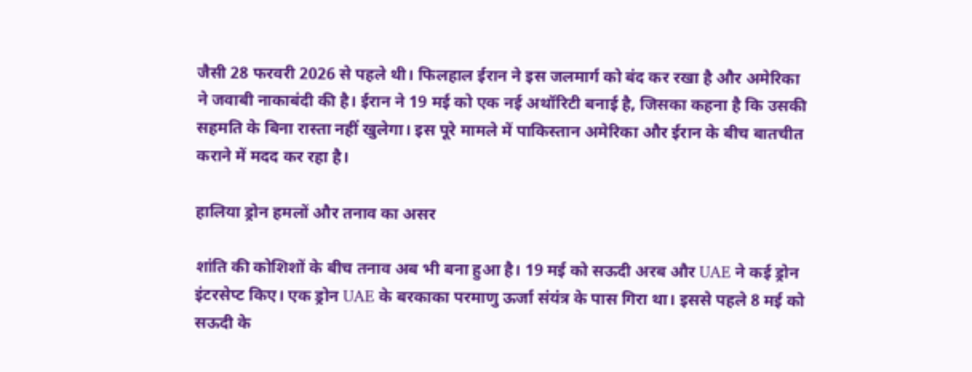जैसी 28 फरवरी 2026 से पहले थी। फिलहाल ईरान ने इस जलमार्ग को बंद कर रखा है और अमेरिका ने जवाबी नाकाबंदी की है। ईरान ने 19 मई को एक नई अथॉरिटी बनाई है, जिसका कहना है कि उसकी सहमति के बिना रास्ता नहीं खुलेगा। इस पूरे मामले में पाकिस्तान अमेरिका और ईरान के बीच बातचीत कराने में मदद कर रहा है।

हालिया ड्रोन हमलों और तनाव का असर

शांति की कोशिशों के बीच तनाव अब भी बना हुआ है। 19 मई को सऊदी अरब और UAE ने कई ड्रोन इंटरसेप्ट किए। एक ड्रोन UAE के बरकाका परमाणु ऊर्जा संयंत्र के पास गिरा था। इससे पहले 8 मई को सऊदी के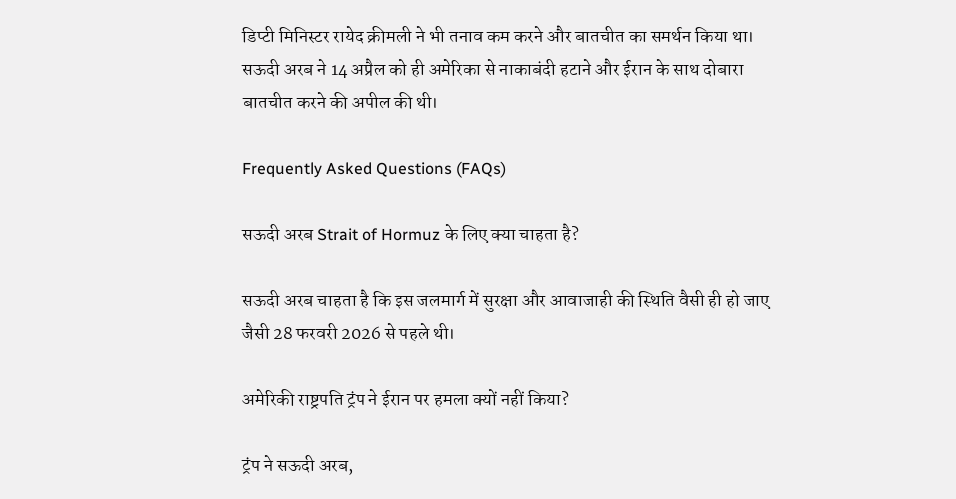डिप्टी मिनिस्टर रायेद क्रीमली ने भी तनाव कम करने और बातचीत का समर्थन किया था। सऊदी अरब ने 14 अप्रैल को ही अमेरिका से नाकाबंदी हटाने और ईरान के साथ दोबारा बातचीत करने की अपील की थी।

Frequently Asked Questions (FAQs)

सऊदी अरब Strait of Hormuz के लिए क्या चाहता है?

सऊदी अरब चाहता है कि इस जलमार्ग में सुरक्षा और आवाजाही की स्थिति वैसी ही हो जाए जैसी 28 फरवरी 2026 से पहले थी।

अमेरिकी राष्ट्रपति ट्रंप ने ईरान पर हमला क्यों नहीं किया?

ट्रंप ने सऊदी अरब,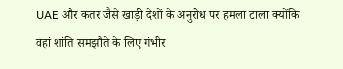UAE और कतर जैसे खाड़ी देशों के अनुरोध पर हमला टाला क्योंकि वहां शांति समझौते के लिए गंभीर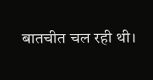बातचीत चल रही थी।